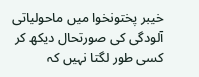خیبر پختونخوا میں ماحولیاتی آلودگی کی صورتحال دیکھ کر کسی طور لگتا نہیں کہ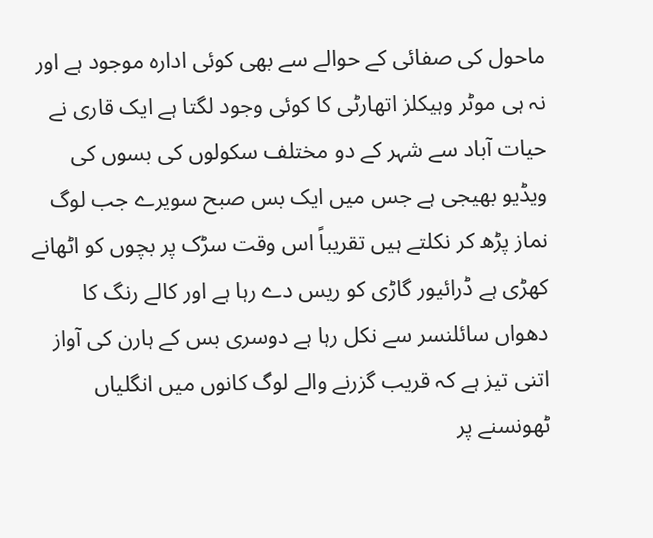ماحول کی صفائی کے حوالے سے بھی کوئی ادارہ موجود ہے اور نہ ہی موٹر وہیکلز اتھارٹی کا کوئی وجود لگتا ہے ایک قاری نے حیات آباد سے شہر کے دو مختلف سکولوں کی بسوں کی ویڈیو بھیجی ہے جس میں ایک بس صبح سویرے جب لوگ نماز پڑھ کر نکلتے ہیں تقریباً اس وقت سڑک پر بچوں کو اٹھانے کھڑی ہے ڈرائیور گاڑی کو ریس دے رہا ہے اور کالے رنگ کا دھواں سائلنسر سے نکل رہا ہے دوسری بس کے ہارن کی آواز اتنی تیز ہے کہ قریب گزرنے والے لوگ کانوں میں انگلیاں ٹھونسنے پر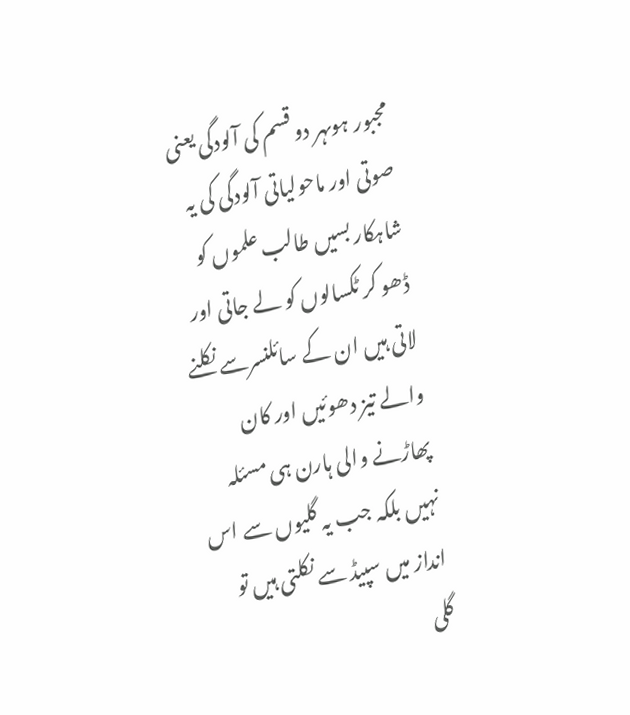مجبور ہوںہر دو قسم کی آلودگی یعنی صوتی اور ماحولیاتی آلودگی کی یہ شاہکار بسیں طالب علموں کو ڈھو کر ٹکسالوں کو لے جاتی اور لاتی ہیں ان کے سائلنسرسے نکلنے والے تیز دھوئیں اور کان پھاڑنے والی ہارن ہی مسئلہ نہیں بلکہ جب یہ گلیوں سے اس انداز میں سپیڈ سے نکلتی ہیں تو گلی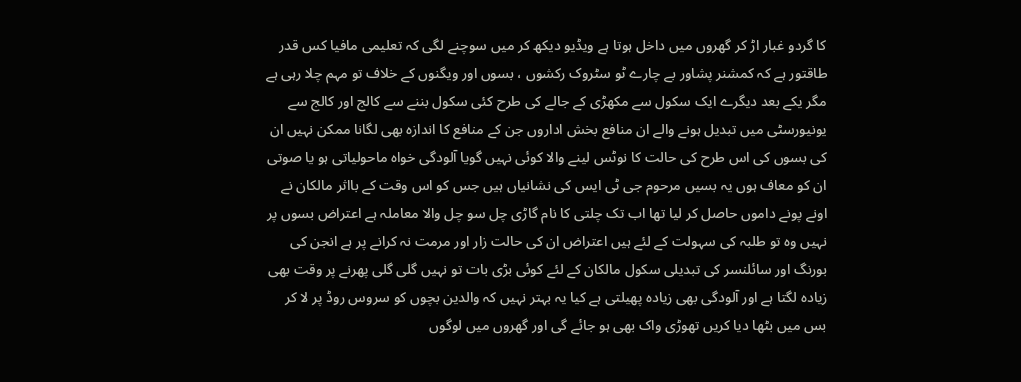کا گردو غبار اڑ کر گھروں میں داخل ہوتا ہے ویڈیو دیکھ کر میں سوچنے لگی کہ تعلیمی مافیا کس قدر طاقتور ہے کہ کمشنر پشاور بے چارے ٹو سٹروک رکشوں ، بسوں اور ویگنوں کے خلاف تو مہم چلا رہی ہے مگر یکے بعد دیگرے ایک سکول سے مکھڑی کے جالے کی طرح کئی سکول بننے سے کالج اور کالج سے یونیورسٹی میں تبدیل ہونے والے ان منافع بخش اداروں جن کے منافع کا اندازہ بھی لگانا ممکن نہیں ان کی بسوں کی اس طرح کی حالت کا نوٹس لینے والا کوئی نہیں گویا آلودگی خواہ ماحولیاتی ہو یا صوتی ان کو معاف ہوں یہ بسیں مرحوم جی ٹی ایس کی نشانیاں ہیں جس کو اس وقت کے بااثر مالکان نے اونے پونے داموں حاصل کر لیا تھا اب تک چلتی کا نام گاڑی چل سو چل والا معاملہ ہے اعتراض بسوں پر نہیں وہ تو طلبہ کی سہولت کے لئے ہیں اعتراض ان کی حالت زار اور مرمت نہ کرانے پر ہے انجن کی بورنگ اور سائلنسر کی تبدیلی سکول مالکان کے لئے کوئی بڑی بات تو نہیں گلی گلی پھرنے پر وقت بھی زیادہ لگتا ہے اور آلودگی بھی زیادہ پھیلتی ہے کیا یہ بہتر نہیں کہ والدین بچوں کو سروس روڈ پر لا کر بس میں بٹھا دیا کریں تھوڑی واک بھی ہو جائے گی اور گھروں میں لوگوں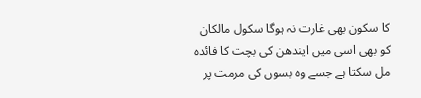کا سکون بھی غارت نہ ہوگا سکول مالکان کو بھی اسی میں ایندھن کی بچت کا فائدہ مل سکتا ہے جسے وہ بسوں کی مرمت پر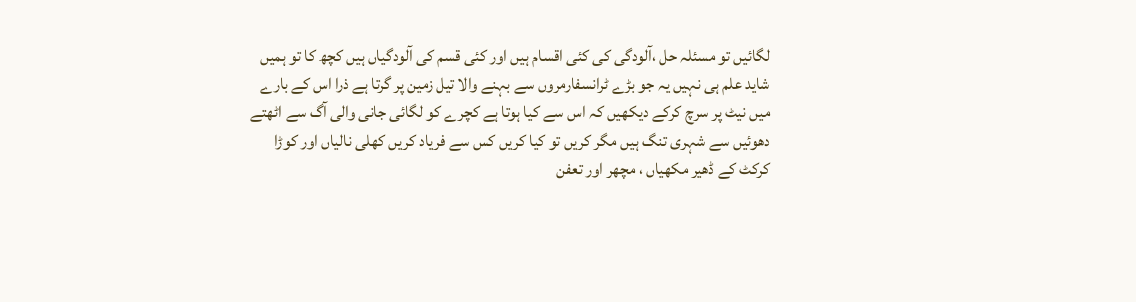لگائیں تو مسئلہ حل ،آلودگی کی کئی اقسام ہیں اور کئی قسم کی آلودگیاں ہیں کچھ کا تو ہمیں شاید علم ہی نہیں یہ جو بڑے ٹرانسفارمروں سے بہنے والا تیل زمین پر گرتا ہے ذرا اس کے بارے میں نیٹ پر سرچ کرکے دیکھیں کہ اس سے کیا ہوتا ہے کچرے کو لگائی جانی والی آگ سے اٹھتے دھوئیں سے شہری تنگ ہیں مگر کریں تو کیا کریں کس سے فریاد کریں کھلی نالیاں اور کوڑا کرکٹ کے ڈھیر مکھیاں ، مچھر اور تعفن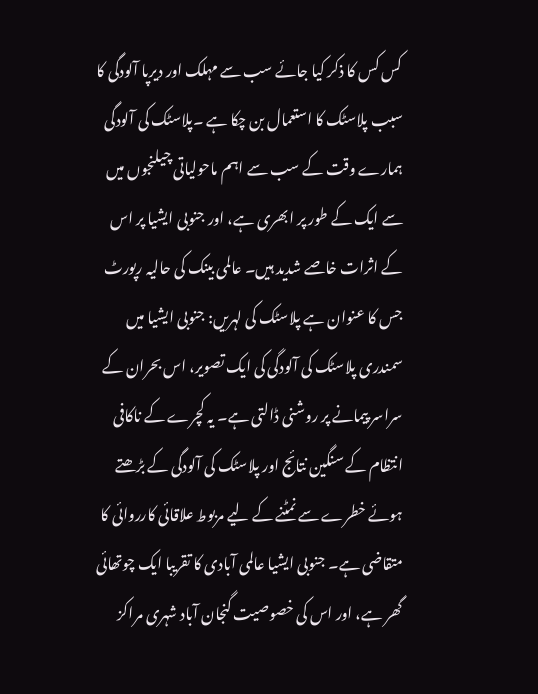کس کس کا ذکر کیا جائے سب سے مہلک اور دیرپا آلودگی کا سبب پلاسٹک کا استعمال بن چکا ہے ۔پلاسٹک کی آلودگی ہمارے وقت کے سب سے اہم ماحولیاتی چیلنجوں میں سے ایک کے طور پر ابھری ہے، اور جنوبی ایشیا پر اس کے اثرات خاصے شدید ہیں۔ عالمی بینک کی حالیہ رپورٹ جس کا عنوان ہے پلاسٹک کی لہریں: جنوبی ایشیا میں سمندری پلاسٹک کی آلودگی کی ایک تصویر، اس بحران کے سراسر پیمانے پر روشنی ڈالتی ہے۔ یہ کچرے کے ناکافی انتظام کے سنگین نتائج اور پلاسٹک کی آلودگی کے بڑھتے ہوئے خطرے سے نمٹنے کے لیے مربوط علاقائی کارروائی کا متقاضی ہے۔ جنوبی ایشیا عالمی آبادی کا تقریبا ایک چوتھائی گھر ہے، اور اس کی خصوصیت گنجان آباد شہری مراکز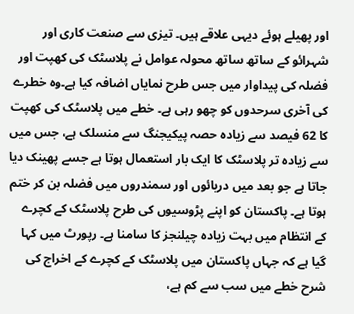اور پھیلے ہوئے دیہی علاقے ہیں۔ تیزی سے صنعت کاری اور شہرائو کے ساتھ ساتھ محولہ عوامل نے پلاسٹک کی کھپت اور فضلہ کی پیداوار میں جس طرح نمایاں اضافہ کیا ہے۔وہ خطرے کی آخری سرحدوں کو چھو رہی ہے۔ خطے میں پلاسٹک کی کھپت کا 62 فیصد سے زیادہ حصہ پیکیجنگ سے منسلک ہے، جس میں سے زیادہ تر پلاسٹک کا ایک بار استعمال ہوتا ہے جسے پھینک دیا جاتا ہے جو بعد میں دریائوں اور سمندروں میں فضلہ بن کر ختم ہوتا ہے۔ پاکستان کو اپنے پڑوسیوں کی طرح پلاسٹک کے کچرے کے انتظام میں بہت زیادہ چیلنجز کا سامنا ہے۔ رپورٹ میں کہا گیا ہے کہ جہاں پاکستان میں پلاسٹک کے کچرے کے اخراج کی شرح خطے میں سب سے کم ہے،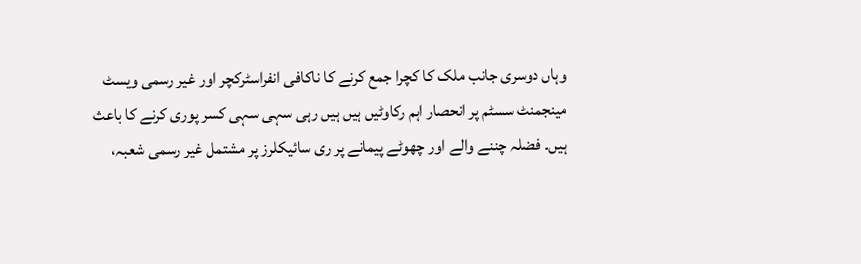وہاں دوسری جانب ملک کا کچرا جمع کرنے کا ناکافی انفراسٹرکچر اور غیر رسمی ویسٹ مینجمنٹ سسٹم پر انحصار اہم رکاوٹیں ہیں ہیں رہی سہی سہی کسر پوری کرنے کا باعث ہیں۔ فضلہ چننے والے اور چھوٹے پیمانے پر ری سائیکلرز پر مشتمل غیر رسمی شعبہ،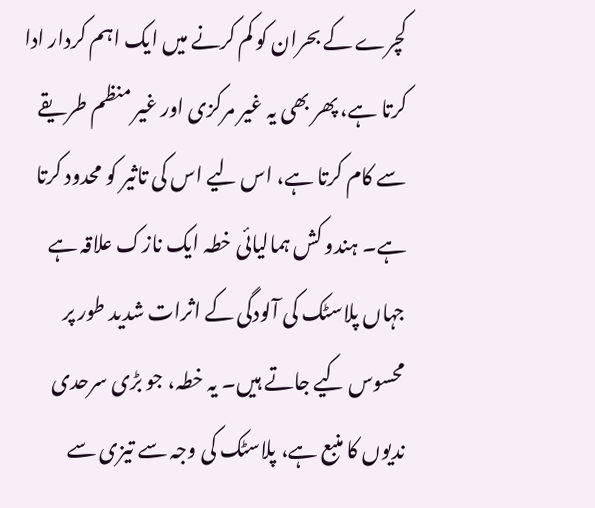کچرے کے بحران کو کم کرنے میں ایک اہم کردار ادا کرتا ہے، پھر بھی یہ غیر مرکزی اور غیر منظم طریقے سے کام کرتا ہے، اس لیے اس کی تاثیر کو محدود کرتا ہے۔ ہندو کش ہمالیائی خطہ ایک نازک علاقہ ہے جہاں پلاسٹک کی آلودگی کے اثرات شدید طور پر محسوس کیے جاتے ہیں۔ یہ خطہ، جو بڑی سرحدی ندیوں کا منبع ہے، پلاسٹک کی وجہ سے تیزی سے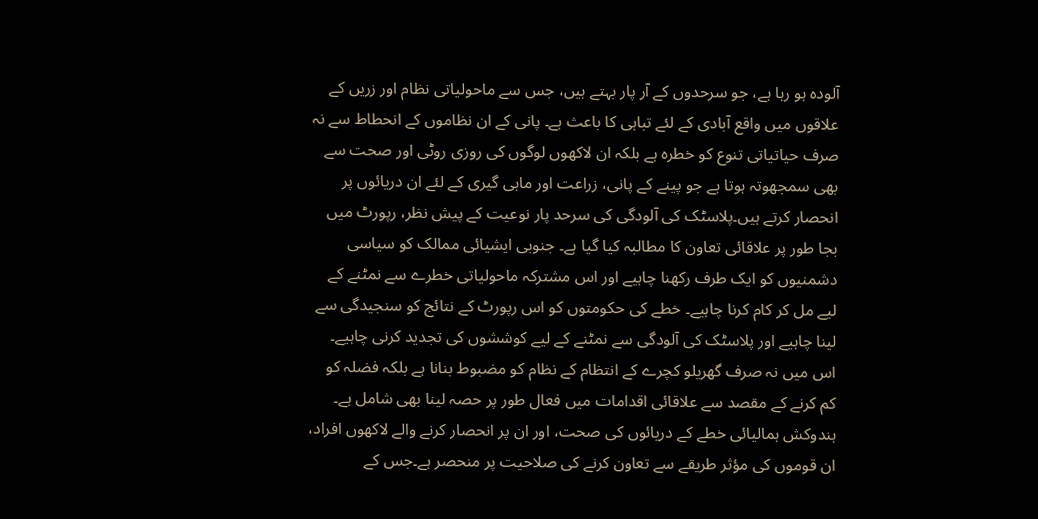آلودہ ہو رہا ہے، جو سرحدوں کے آر پار بہتے ہیں، جس سے ماحولیاتی نظام اور زریں کے علاقوں میں واقع آبادی کے لئے تباہی کا باعث ہے۔ پانی کے ان نظاموں کے انحطاط سے نہ صرف حیاتیاتی تنوع کو خطرہ ہے بلکہ ان لاکھوں لوگوں کی روزی روٹی اور صحت سے بھی سمجھوتہ ہوتا ہے جو پینے کے پانی، زراعت اور ماہی گیری کے لئے ان دریائوں پر انحصار کرتے ہیں۔پلاسٹک کی آلودگی کی سرحد پار نوعیت کے پیش نظر، رپورٹ میں بجا طور پر علاقائی تعاون کا مطالبہ کیا گیا ہے۔ جنوبی ایشیائی ممالک کو سیاسی دشمنیوں کو ایک طرف رکھنا چاہیے اور اس مشترکہ ماحولیاتی خطرے سے نمٹنے کے لیے مل کر کام کرنا چاہیے۔ خطے کی حکومتوں کو اس رپورٹ کے نتائج کو سنجیدگی سے لینا چاہیے اور پلاسٹک کی آلودگی سے نمٹنے کے لیے کوششوں کی تجدید کرنی چاہیے۔ اس میں نہ صرف گھریلو کچرے کے انتظام کے نظام کو مضبوط بنانا ہے بلکہ فضلہ کو کم کرنے کے مقصد سے علاقائی اقدامات میں فعال طور پر حصہ لینا بھی شامل ہے۔ ہندوکش ہمالیائی خطے کے دریائوں کی صحت، اور ان پر انحصار کرنے والے لاکھوں افراد، ان قوموں کی مؤثر طریقے سے تعاون کرنے کی صلاحیت پر منحصر ہے۔جس کے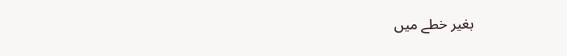بغیر خطے میں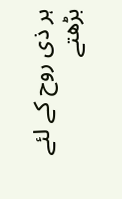ہر ذی روح کے لئے بڑھتے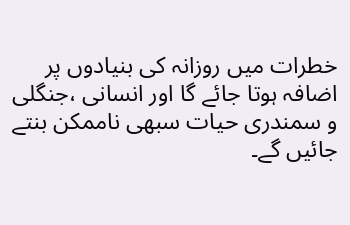خطرات میں روزانہ کی بنیادوں پر اضافہ ہوتا جائے گا اور انسانی ،جنگلی و سمندری حیات سبھی ناممکن بنتے جائیں گے۔